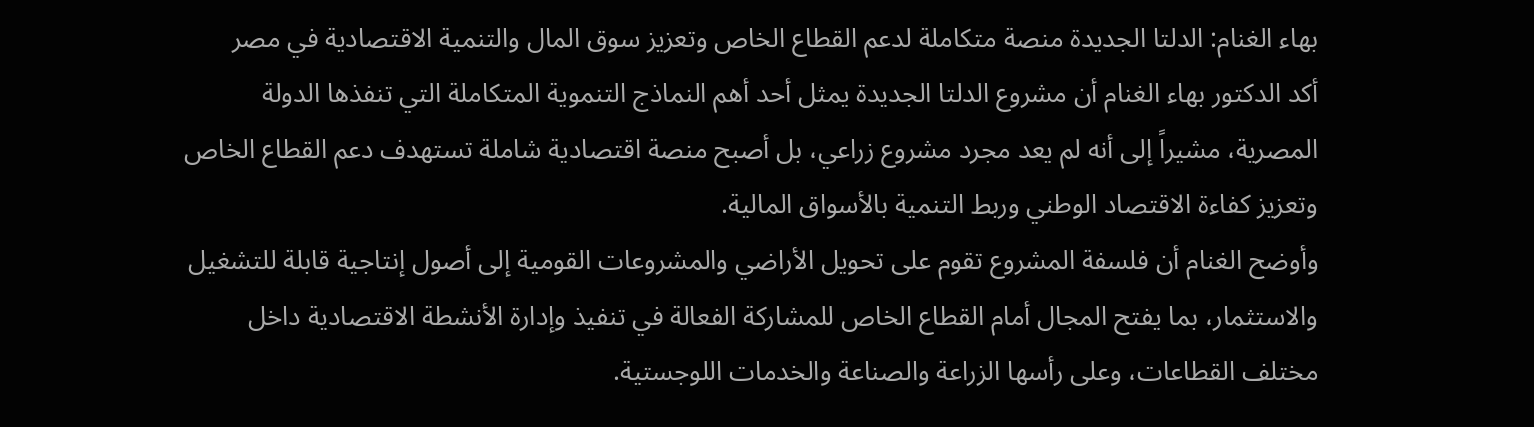بهاء الغنام: الدلتا الجديدة منصة متكاملة لدعم القطاع الخاص وتعزيز سوق المال والتنمية الاقتصادية في مصر
أكد الدكتور بهاء الغنام أن مشروع الدلتا الجديدة يمثل أحد أهم النماذج التنموية المتكاملة التي تنفذها الدولة المصرية، مشيراً إلى أنه لم يعد مجرد مشروع زراعي، بل أصبح منصة اقتصادية شاملة تستهدف دعم القطاع الخاص وتعزيز كفاءة الاقتصاد الوطني وربط التنمية بالأسواق المالية.
وأوضح الغنام أن فلسفة المشروع تقوم على تحويل الأراضي والمشروعات القومية إلى أصول إنتاجية قابلة للتشغيل والاستثمار، بما يفتح المجال أمام القطاع الخاص للمشاركة الفعالة في تنفيذ وإدارة الأنشطة الاقتصادية داخل مختلف القطاعات، وعلى رأسها الزراعة والصناعة والخدمات اللوجستية.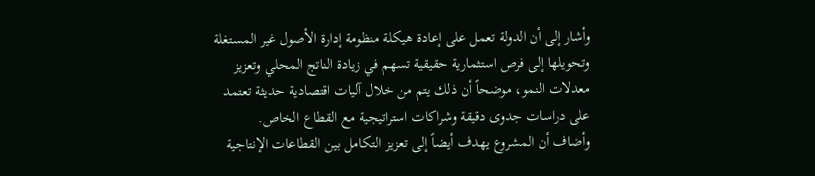وأشار إلى أن الدولة تعمل على إعادة هيكلة منظومة إدارة الأصول غير المستغلة وتحويلها إلى فرص استثمارية حقيقية تسهم في زيادة الناتج المحلي وتعزيز معدلات النمو، موضحاً أن ذلك يتم من خلال آليات اقتصادية حديثة تعتمد على دراسات جدوى دقيقة وشراكات استراتيجية مع القطاع الخاص.
وأضاف أن المشروع يهدف أيضاً إلى تعزيز التكامل بين القطاعات الإنتاجية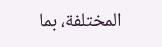المختلفة، بما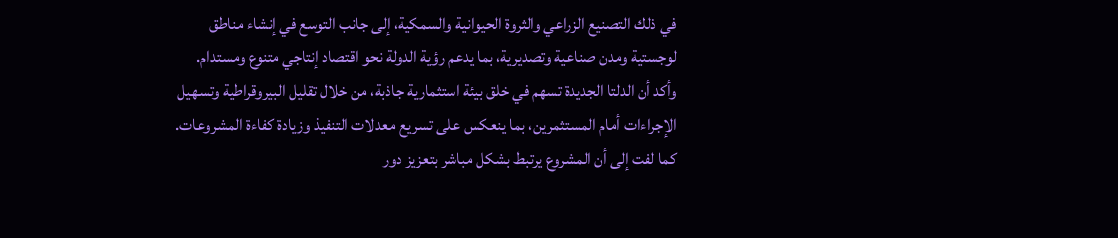في ذلك التصنيع الزراعي والثروة الحيوانية والسمكية، إلى جانب التوسع في إنشاء مناطق لوجستية ومدن صناعية وتصديرية، بما يدعم رؤية الدولة نحو اقتصاد إنتاجي متنوع ومستدام.
وأكد أن الدلتا الجديدة تسهم في خلق بيئة استثمارية جاذبة، من خلال تقليل البيروقراطية وتسهيل الإجراءات أمام المستثمرين، بما ينعكس على تسريع معدلات التنفيذ وزيادة كفاءة المشروعات.
كما لفت إلى أن المشروع يرتبط بشكل مباشر بتعزيز دور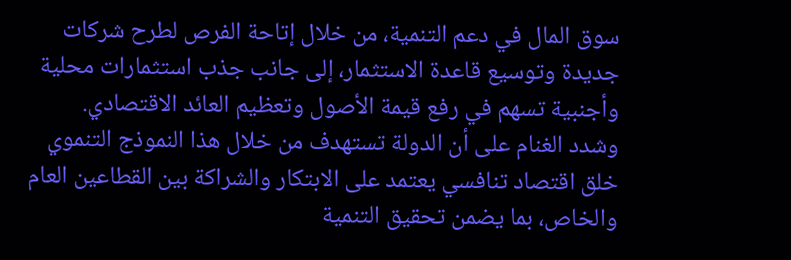سوق المال في دعم التنمية، من خلال إتاحة الفرص لطرح شركات جديدة وتوسيع قاعدة الاستثمار، إلى جانب جذب استثمارات محلية وأجنبية تسهم في رفع قيمة الأصول وتعظيم العائد الاقتصادي.
وشدد الغنام على أن الدولة تستهدف من خلال هذا النموذج التنموي خلق اقتصاد تنافسي يعتمد على الابتكار والشراكة بين القطاعين العام والخاص، بما يضمن تحقيق التنمية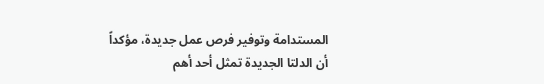المستدامة وتوفير فرص عمل جديدة، مؤكداً أن الدلتا الجديدة تمثل أحد أهم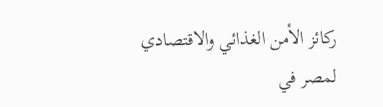ركائز الأمن الغذائي والاقتصادي لمصر في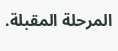المرحلة المقبلة.